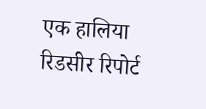एक हालिया रिडसीर रिपोर्ट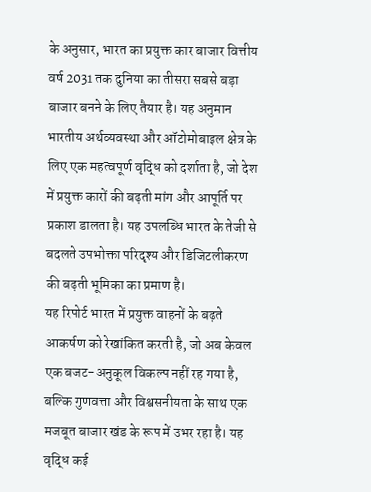के अनुसार, भारत का प्रयुक्त कार बाजार वित्तीय वर्ष 2031 तक दुनिया का तीसरा सबसे बड़ा बाजार बनने के लिए तैयार है। यह अनुमान भारतीय अर्थव्यवस्था और ऑटोमोबाइल क्षेत्र के लिए एक महत्वपूर्ण वृद्धि को दर्शाता है, जो देश में प्रयुक्त कारों की बढ़ती मांग और आपूर्ति पर प्रकाश डालता है। यह उपलब्धि भारत के तेजी से बदलते उपभोक्ता परिदृश्य और डिजिटलीकरण की बढ़ती भूमिका का प्रमाण है।
यह रिपोर्ट भारत में प्रयुक्त वाहनों के बढ़ते आकर्षण को रेखांकित करती है, जो अब केवल एक बजट-अनुकूल विकल्प नहीं रह गया है, बल्कि गुणवत्ता और विश्वसनीयता के साथ एक मजबूत बाजार खंड के रूप में उभर रहा है। यह वृद्धि कई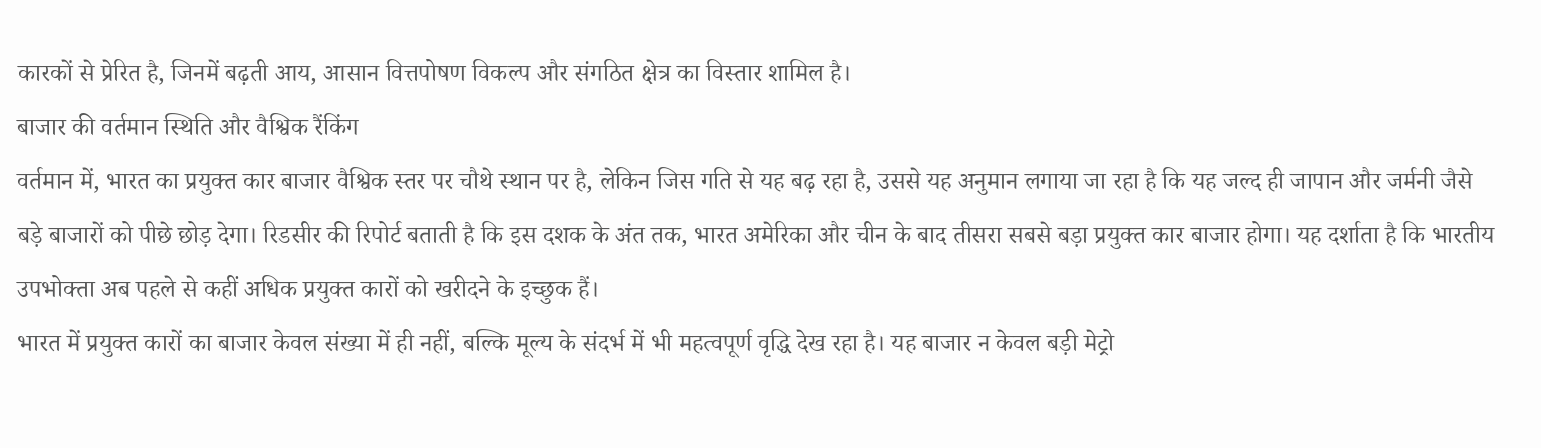कारकों से प्रेरित है, जिनमें बढ़ती आय, आसान वित्तपोषण विकल्प और संगठित क्षेत्र का विस्तार शामिल है।
बाजार की वर्तमान स्थिति और वैश्विक रैंकिंग
वर्तमान में, भारत का प्रयुक्त कार बाजार वैश्विक स्तर पर चौथे स्थान पर है, लेकिन जिस गति से यह बढ़ रहा है, उससे यह अनुमान लगाया जा रहा है कि यह जल्द ही जापान और जर्मनी जैसे बड़े बाजारों को पीछे छोड़ देगा। रिडसीर की रिपोर्ट बताती है कि इस दशक के अंत तक, भारत अमेरिका और चीन के बाद तीसरा सबसे बड़ा प्रयुक्त कार बाजार होगा। यह दर्शाता है कि भारतीय उपभोक्ता अब पहले से कहीं अधिक प्रयुक्त कारों को खरीदने के इच्छुक हैं।
भारत में प्रयुक्त कारों का बाजार केवल संख्या में ही नहीं, बल्कि मूल्य के संदर्भ में भी महत्वपूर्ण वृद्धि देख रहा है। यह बाजार न केवल बड़ी मेट्रो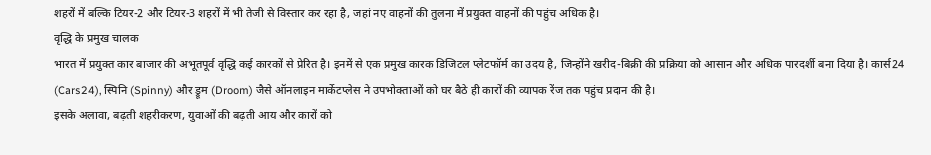शहरों में बल्कि टियर-2 और टियर-3 शहरों में भी तेजी से विस्तार कर रहा है, जहां नए वाहनों की तुलना में प्रयुक्त वाहनों की पहुंच अधिक है।
वृद्धि के प्रमुख चालक
भारत में प्रयुक्त कार बाजार की अभूतपूर्व वृद्धि कई कारकों से प्रेरित है। इनमें से एक प्रमुख कारक डिजिटल प्लेटफॉर्म का उदय है, जिन्होंने खरीद-बिक्री की प्रक्रिया को आसान और अधिक पारदर्शी बना दिया है। कार्स24 (Cars24), स्पिनि (Spinny) और ड्रूम (Droom) जैसे ऑनलाइन मार्केटप्लेस ने उपभोक्ताओं को घर बैठे ही कारों की व्यापक रेंज तक पहुंच प्रदान की है।
इसके अलावा, बढ़ती शहरीकरण, युवाओं की बढ़ती आय और कारों को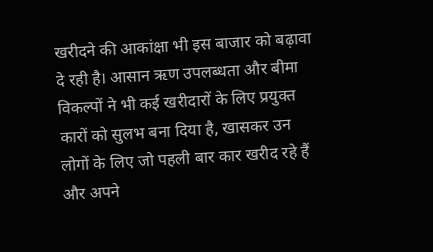खरीदने की आकांक्षा भी इस बाजार को बढ़ावा दे रही है। आसान ऋण उपलब्धता और बीमा विकल्पों ने भी कई खरीदारों के लिए प्रयुक्त कारों को सुलभ बना दिया है, खासकर उन लोगों के लिए जो पहली बार कार खरीद रहे हैं और अपने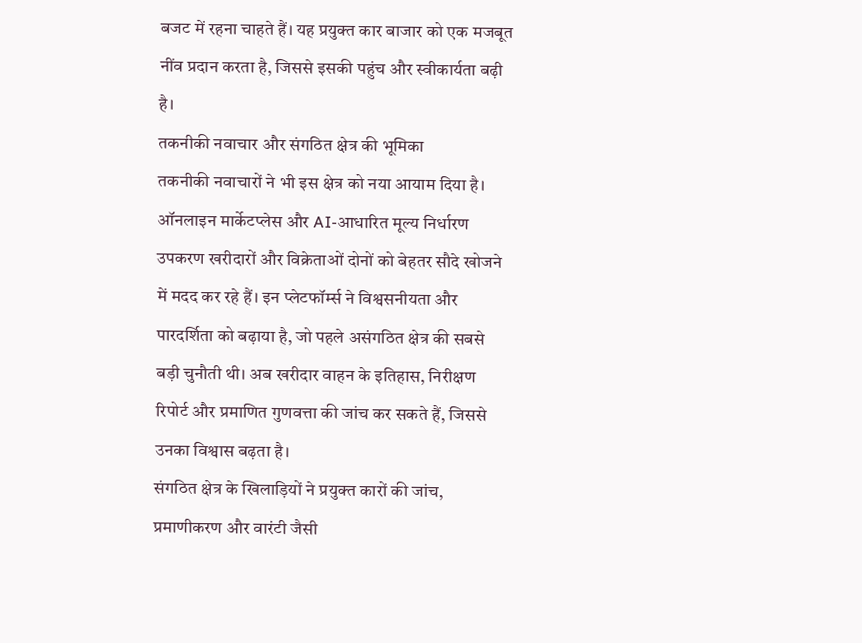बजट में रहना चाहते हैं। यह प्रयुक्त कार बाजार को एक मजबूत नींव प्रदान करता है, जिससे इसकी पहुंच और स्वीकार्यता बढ़ी है।
तकनीकी नवाचार और संगठित क्षेत्र की भूमिका
तकनीकी नवाचारों ने भी इस क्षेत्र को नया आयाम दिया है। ऑनलाइन मार्केटप्लेस और AI-आधारित मूल्य निर्धारण उपकरण खरीदारों और विक्रेताओं दोनों को बेहतर सौदे खोजने में मदद कर रहे हैं। इन प्लेटफॉर्म्स ने विश्वसनीयता और पारदर्शिता को बढ़ाया है, जो पहले असंगठित क्षेत्र की सबसे बड़ी चुनौती थी। अब खरीदार वाहन के इतिहास, निरीक्षण रिपोर्ट और प्रमाणित गुणवत्ता की जांच कर सकते हैं, जिससे उनका विश्वास बढ़ता है।
संगठित क्षेत्र के खिलाड़ियों ने प्रयुक्त कारों की जांच, प्रमाणीकरण और वारंटी जैसी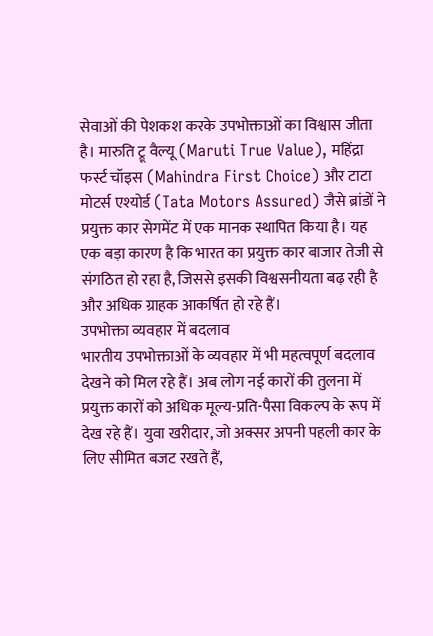सेवाओं की पेशकश करके उपभोक्ताओं का विश्वास जीता है। मारुति ट्रू वैल्यू (Maruti True Value), महिंद्रा फर्स्ट चॉइस (Mahindra First Choice) और टाटा मोटर्स एश्योर्ड (Tata Motors Assured) जैसे ब्रांडों ने प्रयुक्त कार सेगमेंट में एक मानक स्थापित किया है। यह एक बड़ा कारण है कि भारत का प्रयुक्त कार बाजार तेजी से संगठित हो रहा है, जिससे इसकी विश्वसनीयता बढ़ रही है और अधिक ग्राहक आकर्षित हो रहे हैं।
उपभोक्ता व्यवहार में बदलाव
भारतीय उपभोक्ताओं के व्यवहार में भी महत्वपूर्ण बदलाव देखने को मिल रहे हैं। अब लोग नई कारों की तुलना में प्रयुक्त कारों को अधिक मूल्य-प्रति-पैसा विकल्प के रूप में देख रहे हैं। युवा खरीदार, जो अक्सर अपनी पहली कार के लिए सीमित बजट रखते हैं,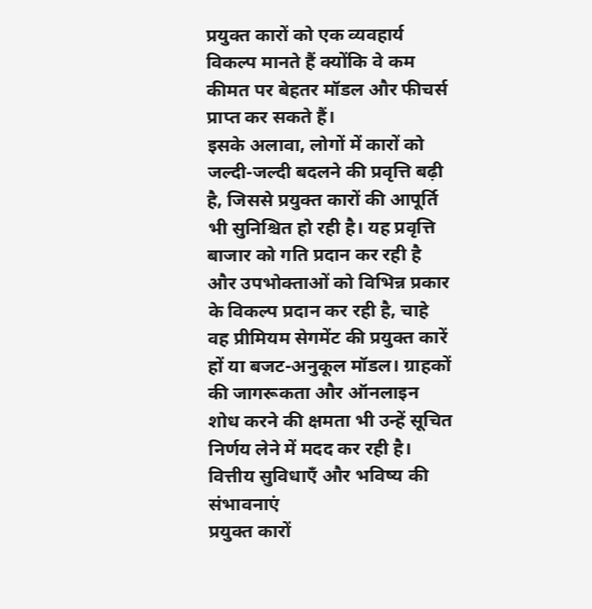प्रयुक्त कारों को एक व्यवहार्य विकल्प मानते हैं क्योंकि वे कम कीमत पर बेहतर मॉडल और फीचर्स प्राप्त कर सकते हैं।
इसके अलावा, लोगों में कारों को जल्दी-जल्दी बदलने की प्रवृत्ति बढ़ी है, जिससे प्रयुक्त कारों की आपूर्ति भी सुनिश्चित हो रही है। यह प्रवृत्ति बाजार को गति प्रदान कर रही है और उपभोक्ताओं को विभिन्न प्रकार के विकल्प प्रदान कर रही है, चाहे वह प्रीमियम सेगमेंट की प्रयुक्त कारें हों या बजट-अनुकूल मॉडल। ग्राहकों की जागरूकता और ऑनलाइन शोध करने की क्षमता भी उन्हें सूचित निर्णय लेने में मदद कर रही है।
वित्तीय सुविधाएँ और भविष्य की संभावनाएं
प्रयुक्त कारों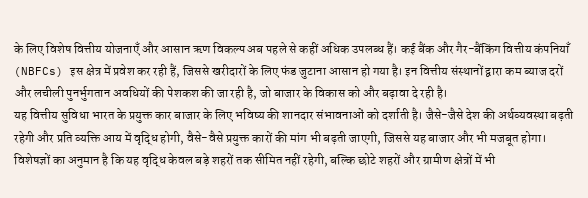के लिए विशेष वित्तीय योजनाएँ और आसान ऋण विकल्प अब पहले से कहीं अधिक उपलब्ध हैं। कई बैंक और गैर-बैंकिंग वित्तीय कंपनियाँ (NBFCs) इस क्षेत्र में प्रवेश कर रही हैं, जिससे खरीदारों के लिए फंड जुटाना आसान हो गया है। इन वित्तीय संस्थानों द्वारा कम ब्याज दरों और लचीली पुनर्भुगतान अवधियों की पेशकश की जा रही है, जो बाजार के विकास को और बढ़ावा दे रही है।
यह वित्तीय सुविधा भारत के प्रयुक्त कार बाजार के लिए भविष्य की शानदार संभावनाओं को दर्शाती है। जैसे-जैसे देश की अर्थव्यवस्था बढ़ती रहेगी और प्रति व्यक्ति आय में वृद्धि होगी, वैसे-वैसे प्रयुक्त कारों की मांग भी बढ़ती जाएगी, जिससे यह बाजार और भी मजबूत होगा। विशेषज्ञों का अनुमान है कि यह वृद्धि केवल बड़े शहरों तक सीमित नहीं रहेगी, बल्कि छोटे शहरों और ग्रामीण क्षेत्रों में भी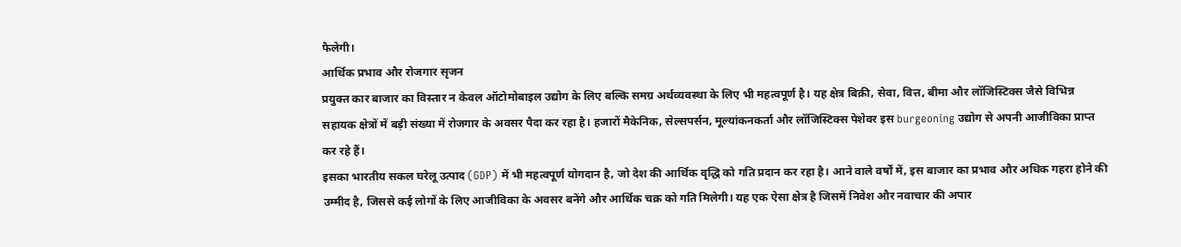फैलेगी।
आर्थिक प्रभाव और रोजगार सृजन
प्रयुक्त कार बाजार का विस्तार न केवल ऑटोमोबाइल उद्योग के लिए बल्कि समग्र अर्थव्यवस्था के लिए भी महत्वपूर्ण है। यह क्षेत्र बिक्री, सेवा, वित्त, बीमा और लॉजिस्टिक्स जैसे विभिन्न सहायक क्षेत्रों में बड़ी संख्या में रोजगार के अवसर पैदा कर रहा है। हजारों मैकेनिक, सेल्सपर्सन, मूल्यांकनकर्ता और लॉजिस्टिक्स पेशेवर इस burgeoning उद्योग से अपनी आजीविका प्राप्त कर रहे हैं।
इसका भारतीय सकल घरेलू उत्पाद (GDP) में भी महत्वपूर्ण योगदान है, जो देश की आर्थिक वृद्धि को गति प्रदान कर रहा है। आने वाले वर्षों में, इस बाजार का प्रभाव और अधिक गहरा होने की उम्मीद है, जिससे कई लोगों के लिए आजीविका के अवसर बनेंगे और आर्थिक चक्र को गति मिलेगी। यह एक ऐसा क्षेत्र है जिसमें निवेश और नवाचार की अपार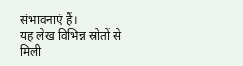संभावनाएं हैं।
यह लेख विभिन्न स्रोतों से मिली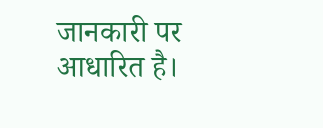जानकारी पर आधारित है।